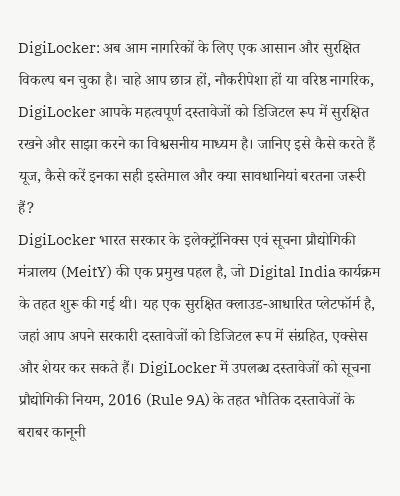DigiLocker: अब आम नागरिकों के लिए एक आसान और सुरक्षित विकल्प बन चुका है। चाहे आप छात्र हों, नौकरीपेशा हों या वरिष्ठ नागरिक, DigiLocker आपके महत्वपूर्ण दस्तावेजों को डिजिटल रूप में सुरक्षित रखने और साझा करने का विश्वसनीय माध्यम है। जानिए इसे कैसे करते हैं यूज, कैसे करें इनका सही इस्तेमाल और क्या सावधानियां बरतना जरूरी हैं?
DigiLocker भारत सरकार के इलेक्ट्रॉनिक्स एवं सूचना प्रौद्योगिकी मंत्रालय (MeitY) की एक प्रमुख पहल है, जो Digital India कार्यक्रम के तहत शुरू की गई थी। यह एक सुरक्षित क्लाउड-आधारित प्लेटफॉर्म है, जहां आप अपने सरकारी दस्तावेजों को डिजिटल रूप में संग्रहित, एक्सेस और शेयर कर सकते हैं। DigiLocker में उपलब्ध दस्तावेजों को सूचना प्रौद्योगिकी नियम, 2016 (Rule 9A) के तहत भौतिक दस्तावेजों के बराबर कानूनी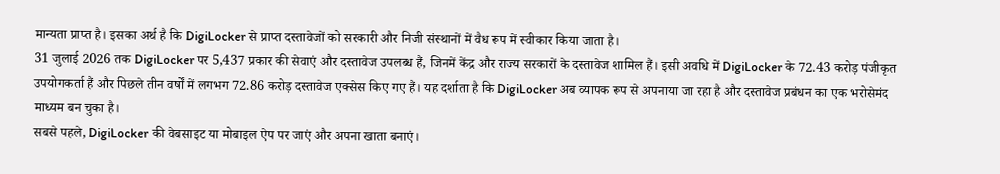मान्यता प्राप्त है। इसका अर्थ है कि DigiLocker से प्राप्त दस्तावेजों को सरकारी और निजी संस्थानों में वैध रूप में स्वीकार किया जाता है।
31 जुलाई 2026 तक DigiLocker पर 5,437 प्रकार की सेवाएं और दस्तावेज उपलब्ध हैं, जिनमें केंद्र और राज्य सरकारों के दस्तावेज शामिल हैं। इसी अवधि में DigiLocker के 72.43 करोड़ पंजीकृत उपयोगकर्ता हैं और पिछले तीन वर्षों में लगभग 72.86 करोड़ दस्तावेज एक्सेस किए गए हैं। यह दर्शाता है कि DigiLocker अब व्यापक रूप से अपनाया जा रहा है और दस्तावेज प्रबंधन का एक भरोसेमंद माध्यम बन चुका है।
सबसे पहले, DigiLocker की वेबसाइट या मोबाइल ऐप पर जाएं और अपना खाता बनाएं।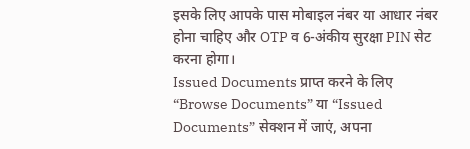इसके लिए आपके पास मोबाइल नंबर या आधार नंबर होना चाहिए और OTP व 6-अंकीय सुरक्षा PIN सेट करना होगा।
Issued Documents प्राप्त करने के लिए “Browse Documents” या “Issued Documents” सेक्शन में जाएं, अपना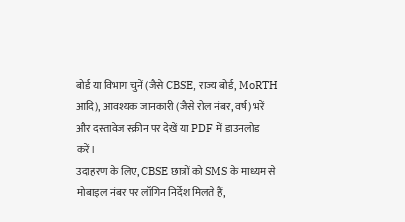बोर्ड या विभाग चुनें (जैसे CBSE, राज्य बोर्ड, MoRTH आदि), आवश्यक जानकारी (जैसे रोल नंबर, वर्ष) भरें और दस्तावेज स्क्रीन पर देखें या PDF में डाउनलोड करें।
उदाहरण के लिए, CBSE छात्रों को SMS के माध्यम से मोबाइल नंबर पर लॉगिन निर्देश मिलते हैं,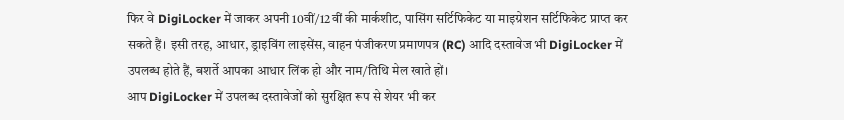फिर वे DigiLocker में जाकर अपनी 10वीं/12वीं की मार्कशीट, पासिंग सर्टिफिकेट या माइग्रेशन सर्टिफिकेट प्राप्त कर सकते हैं। इसी तरह, आधार, ड्राइविंग लाइसेंस, वाहन पंजीकरण प्रमाणपत्र (RC) आदि दस्तावेज भी DigiLocker में उपलब्ध होते हैं, बशर्ते आपका आधार लिंक हो और नाम/तिथि मेल खाते हों।
आप DigiLocker में उपलब्ध दस्तावेजों को सुरक्षित रूप से शेयर भी कर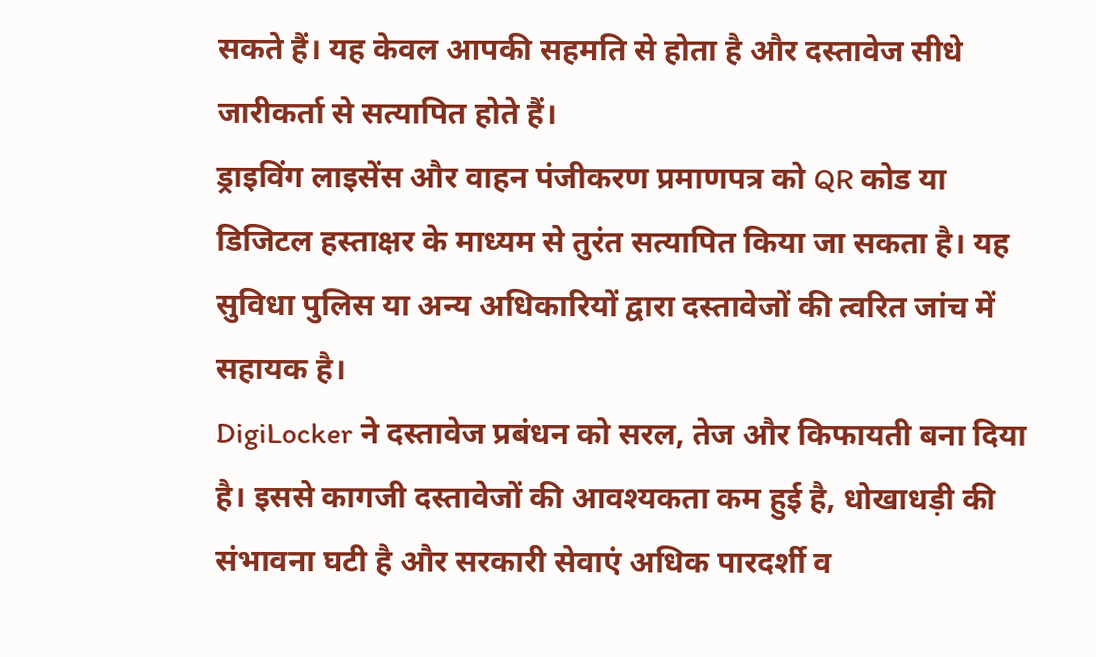सकते हैं। यह केवल आपकी सहमति से होता है और दस्तावेज सीधे जारीकर्ता से सत्यापित होते हैं।
ड्राइविंग लाइसेंस और वाहन पंजीकरण प्रमाणपत्र को QR कोड या डिजिटल हस्ताक्षर के माध्यम से तुरंत सत्यापित किया जा सकता है। यह सुविधा पुलिस या अन्य अधिकारियों द्वारा दस्तावेजों की त्वरित जांच में सहायक है।
DigiLocker ने दस्तावेज प्रबंधन को सरल, तेज और किफायती बना दिया है। इससे कागजी दस्तावेजों की आवश्यकता कम हुई है, धोखाधड़ी की संभावना घटी है और सरकारी सेवाएं अधिक पारदर्शी व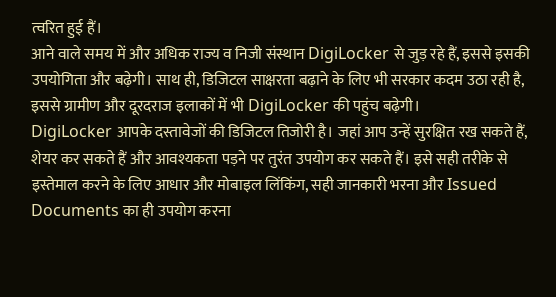त्वरित हुई हैं।
आने वाले समय में और अधिक राज्य व निजी संस्थान DigiLocker से जुड़ रहे हैं, इससे इसकी उपयोगिता और बढ़ेगी। साथ ही, डिजिटल साक्षरता बढ़ाने के लिए भी सरकार कदम उठा रही है, इससे ग्रामीण और दूरदराज इलाकों में भी DigiLocker की पहुंच बढ़ेगी।
DigiLocker आपके दस्तावेजों की डिजिटल तिजोरी है। जहां आप उन्हें सुरक्षित रख सकते हैं, शेयर कर सकते हैं और आवश्यकता पड़ने पर तुरंत उपयोग कर सकते हैं। इसे सही तरीके से इस्तेमाल करने के लिए आधार और मोबाइल लिंकिंग, सही जानकारी भरना और Issued Documents का ही उपयोग करना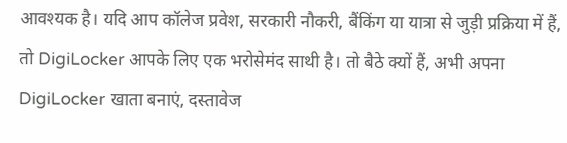आवश्यक है। यदि आप कॉलेज प्रवेश, सरकारी नौकरी, बैंकिंग या यात्रा से जुड़ी प्रक्रिया में हैं, तो DigiLocker आपके लिए एक भरोसेमंद साथी है। तो बैठे क्यों हैं, अभी अपना DigiLocker खाता बनाएं, दस्तावेज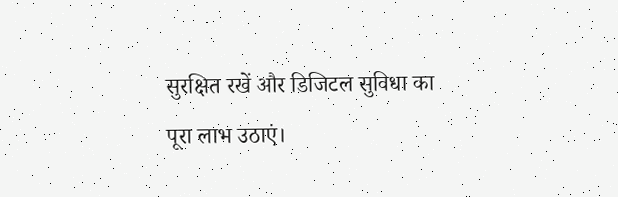सुरक्षित रखें और डिजिटल सुविधा का पूरा लाभ उठाएं।